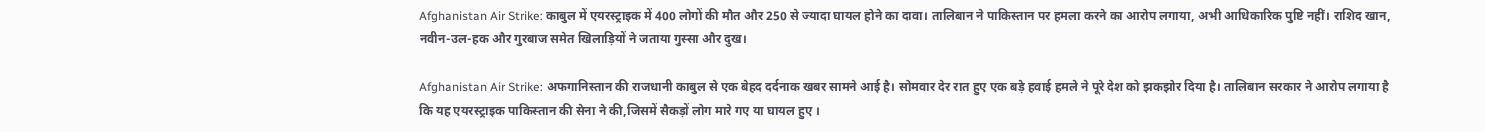Afghanistan Air Strike: काबुल में एयरस्ट्राइक में 400 लोगों की मौत और 250 से ज्यादा घायल होने का दावा। तालिबान ने पाकिस्तान पर हमला करने का आरोप लगाया, अभी आधिकारिक पुष्टि नहीं। राशिद खान, नवीन-उल-हक और गुरबाज समेत खिलाड़ियों ने जताया गुस्सा और दुख।

Afghanistan Air Strike: अफगानिस्तान की राजधानी काबुल से एक बेहद दर्दनाक खबर सामने आई है। सोमवार देर रात हुए एक बड़े हवाई हमले ने पूरे देश को झकझोर दिया है। तालिबान सरकार ने आरोप लगाया है कि यह एयरस्ट्राइक पाकिस्तान की सेना ने की,जिसमें सैकड़ों लोग मारे गए या घायल हुए ।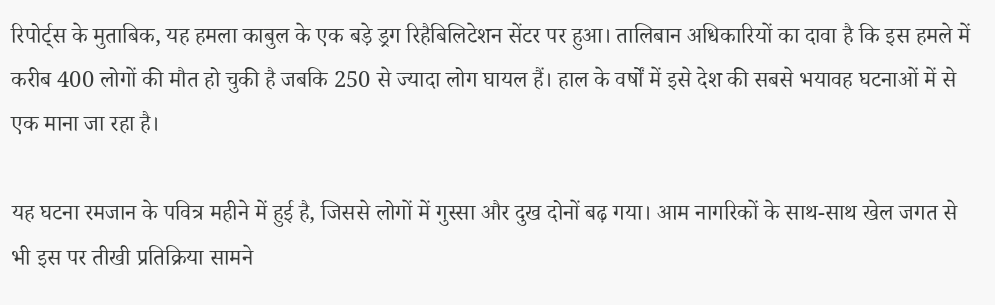रिपोर्ट्स के मुताबिक, यह हमला काबुल के एक बड़े ड्रग रिहैबिलिटेशन सेंटर पर हुआ। तालिबान अधिकारियों का दावा है कि इस हमले में करीब 400 लोगों की मौत हो चुकी है जबकि 250 से ज्यादा लोग घायल हैं। हाल के वर्षों में इसे देश की सबसे भयावह घटनाओं में से एक माना जा रहा है।

यह घटना रमजान के पवित्र महीने में हुई है, जिससे लोगों में गुस्सा और दुख दोनों बढ़ गया। आम नागरिकों के साथ-साथ खेल जगत से भी इस पर तीखी प्रतिक्रिया सामने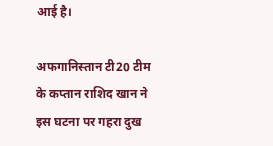आई है।

अफगानिस्तान टी20 टीम के कप्तान राशिद खान ने इस घटना पर गहरा दुख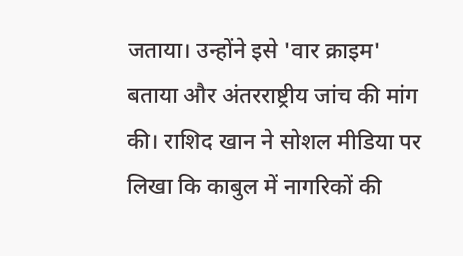जताया। उन्होंने इसे 'वार क्राइम' बताया और अंतरराष्ट्रीय जांच की मांग की। राशिद खान ने सोशल मीडिया पर लिखा कि काबुल में नागरिकों की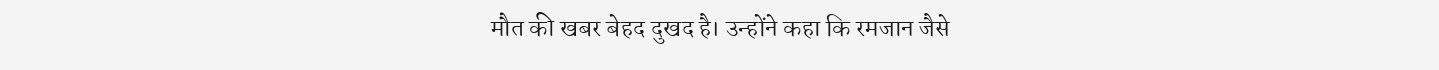मौत की खबर बेहद दुखद है। उन्होंने कहा कि रमजान जैसे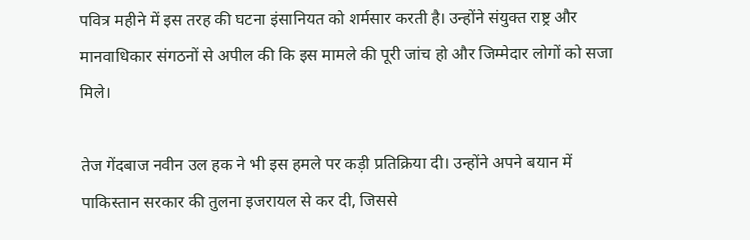पवित्र महीने में इस तरह की घटना इंसानियत को शर्मसार करती है। उन्होंने संयुक्त राष्ट्र और मानवाधिकार संगठनों से अपील की कि इस मामले की पूरी जांच हो और जिम्मेदार लोगों को सजा मिले।

तेज गेंदबाज नवीन उल हक ने भी इस हमले पर कड़ी प्रतिक्रिया दी। उन्होंने अपने बयान में पाकिस्तान सरकार की तुलना इजरायल से कर दी, जिससे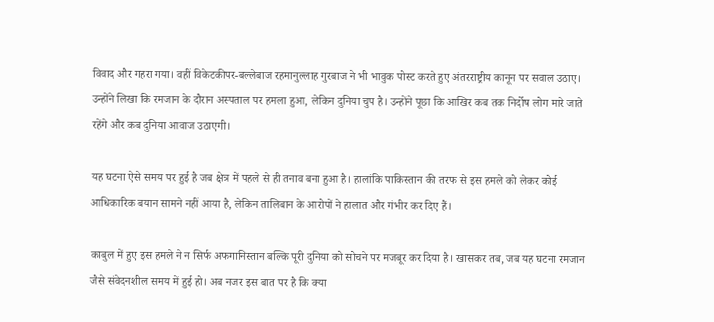विवाद और गहरा गया। वहीं विकेटकीपर-बल्लेबाज रहमानुल्लाह गुरबाज ने भी भावुक पोस्ट करते हुए अंतरराष्ट्रीय कानून पर सवाल उठाए। उन्होंने लिखा कि रमजान के दौरान अस्पताल पर हमला हुआ, लेकिन दुनिया चुप है। उन्होंने पूछा कि आखिर कब तक निर्दोष लोग मारे जाते रहेंगे और कब दुनिया आवाज उठाएगी।

यह घटना ऐसे समय पर हुई है जब क्षेत्र में पहले से ही तनाव बना हुआ है। हालांकि पाकिस्तान की तरफ से इस हमले को लेकर कोई आधिकारिक बयान सामने नहीं आया है, लेकिन तालिबान के आरोपों ने हालात और गंभीर कर दिए हैं।

काबुल में हुए इस हमले ने न सिर्फ अफगानिस्तान बल्कि पूरी दुनिया को सोचने पर मजबूर कर दिया है। खासकर तब, जब यह घटना रमजान जैसे संवेदनशील समय में हुई हो। अब नजर इस बात पर है कि क्या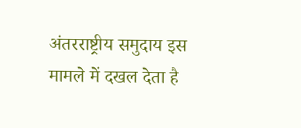अंतरराष्ट्रीय समुदाय इस मामले में दखल देता है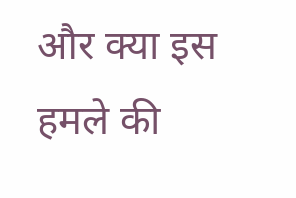और क्या इस हमले की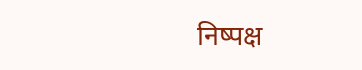निष्पक्ष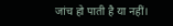जांच हो पाती है या नहीं।